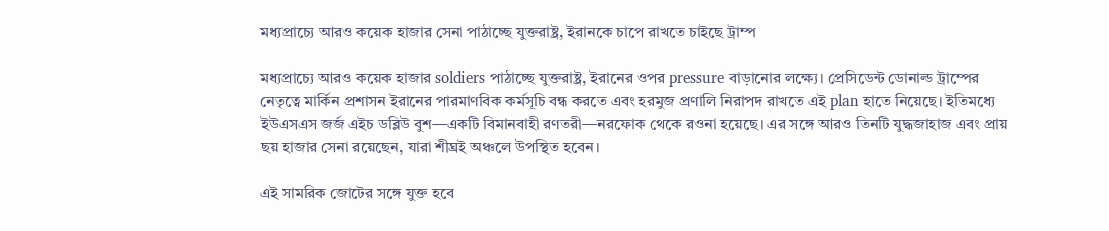মধ্যপ্রাচ্যে আরও কয়েক হাজার সেনা পাঠাচ্ছে যুক্তরাষ্ট্র, ইরানকে চাপে রাখতে চাইছে ট্রাম্প

মধ্যপ্রাচ্যে আরও কয়েক হাজার soldiers পাঠাচ্ছে যুক্তরাষ্ট্র, ইরানের ওপর pressure বাড়ানোর লক্ষ্যে। প্রেসিডেন্ট ডোনাল্ড ট্রাম্পের নেতৃত্বে মার্কিন প্রশাসন ইরানের পারমাণবিক কর্মসূচি বন্ধ করতে এবং হরমুজ প্রণালি নিরাপদ রাখতে এই plan হাতে নিয়েছে। ইতিমধ্যে ইউএসএস জর্জ এইচ ডব্লিউ বুশ—একটি বিমানবাহী রণতরী—নরফোক থেকে রওনা হয়েছে। এর সঙ্গে আরও তিনটি যুদ্ধজাহাজ এবং প্রায় ছয় হাজার সেনা রয়েছেন, যারা শীঘ্রই অঞ্চলে উপস্থিত হবেন।

এই সামরিক জোটের সঙ্গে যুক্ত হবে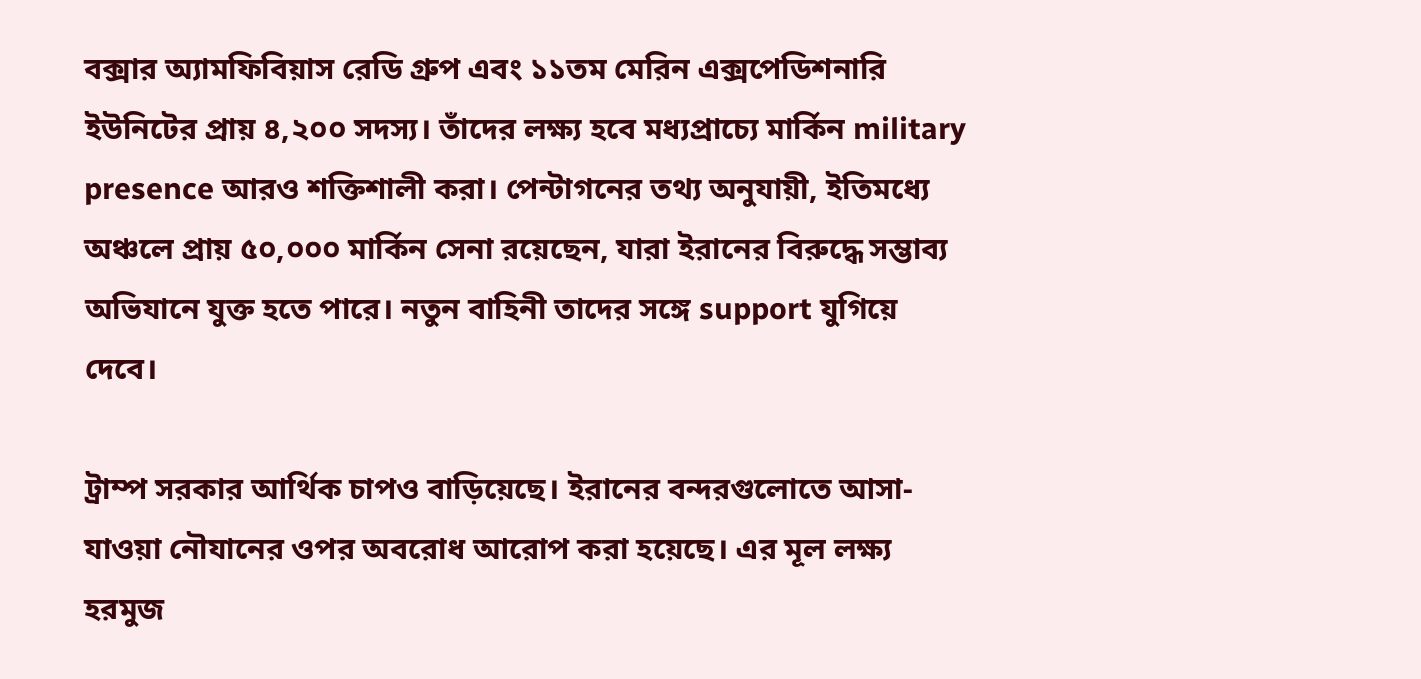বক্সার অ্যামফিবিয়াস রেডি গ্রুপ এবং ১১তম মেরিন এক্সপেডিশনারি ইউনিটের প্রায় ৪,২০০ সদস্য। তাঁদের লক্ষ্য হবে মধ্যপ্রাচ্যে মার্কিন military presence আরও শক্তিশালী করা। পেন্টাগনের তথ্য অনুযায়ী, ইতিমধ্যে অঞ্চলে প্রায় ৫০,০০০ মার্কিন সেনা রয়েছেন, যারা ইরানের বিরুদ্ধে সম্ভাব্য অভিযানে যুক্ত হতে পারে। নতুন বাহিনী তাদের সঙ্গে support যুগিয়ে দেবে।

ট্রাম্প সরকার আর্থিক চাপও বাড়িয়েছে। ইরানের বন্দরগুলোতে আসা-যাওয়া নৌযানের ওপর অবরোধ আরোপ করা হয়েছে। এর মূল লক্ষ্য হরমুজ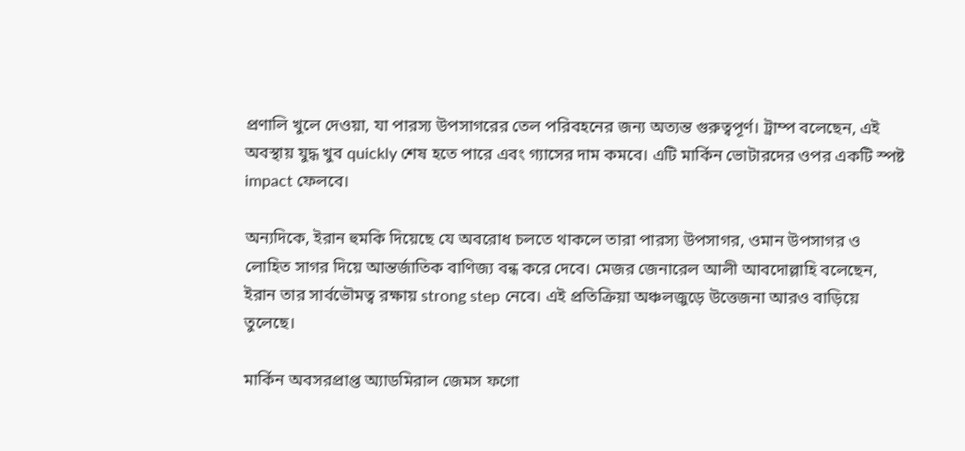প্রণালি খুলে দেওয়া, যা পারস্য উপসাগরের তেল পরিবহনের জন্য অত্যন্ত গুরুত্বপূর্ণ। ট্রাম্প বলেছেন, এই অবস্থায় যুদ্ধ খুব quickly শেষ হতে পারে এবং গ্যাসের দাম কমবে। এটি মার্কিন ভোটারদের ওপর একটি স্পষ্ট impact ফেলবে।

অন্যদিকে, ইরান হুমকি দিয়েছে যে অবরোধ চলতে থাকলে তারা পারস্য উপসাগর, ওমান উপসাগর ও লোহিত সাগর দিয়ে আন্তর্জাতিক বাণিজ্য বন্ধ করে দেবে। মেজর জেনারেল আলী আবদোল্লাহি বলেছেন, ইরান তার সার্বভৌমত্ব রক্ষায় strong step নেবে। এই প্রতিক্রিয়া অঞ্চলজুড়ে উত্তেজনা আরও বাড়িয়ে তুলেছে।

মার্কিন অবসরপ্রাপ্ত অ্যাডমিরাল জেমস ফগো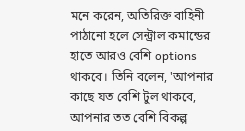মনে করেন, অতিরিক্ত বাহিনী পাঠানো হলে সেন্ট্রাল কমান্ডের হাতে আরও বেশি options থাকবে। তিনি বলেন, 'আপনার কাছে যত বেশি টুল থাকবে, আপনার তত বেশি বিকল্প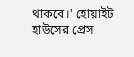থাকবে।' হোয়াইট হাউসের প্রেস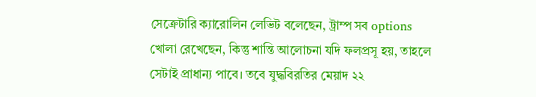সেক্রেটারি ক্যারোলিন লেভিট বলেছেন, ট্রাম্প সব options খোলা রেখেছেন, কিন্তু শান্তি আলোচনা যদি ফলপ্রসূ হয়, তাহলে সেটাই প্রাধান্য পাবে। তবে যুদ্ধবিরতির মেয়াদ ২২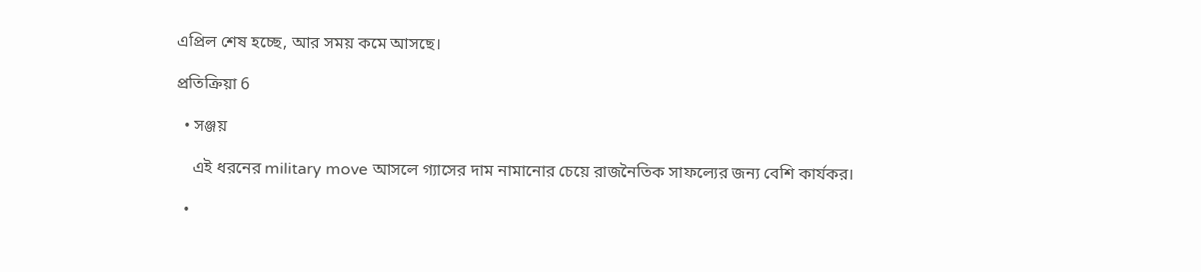এপ্রিল শেষ হচ্ছে, আর সময় কমে আসছে।

প্রতিক্রিয়া 6

  • সঞ্জয়

    এই ধরনের military move আসলে গ্যাসের দাম নামানোর চেয়ে রাজনৈতিক সাফল্যের জন্য বেশি কার্যকর।

  •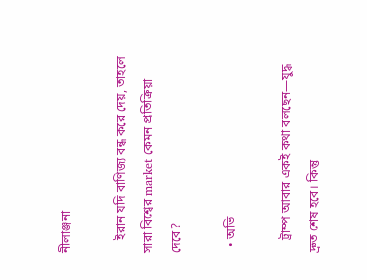নীলাঞ্জনা

    ইরান যদি বাণিজ্য বন্ধ করে দেয়, তাহলে সারা বিশ্বের market কেমন প্রতিক্রিয়া দেবে?

  • অভি

    ট্রাম্প আবার একই কথা বলছেন—যুদ্ধ দ্রুত শেষ হবে। কিন্তু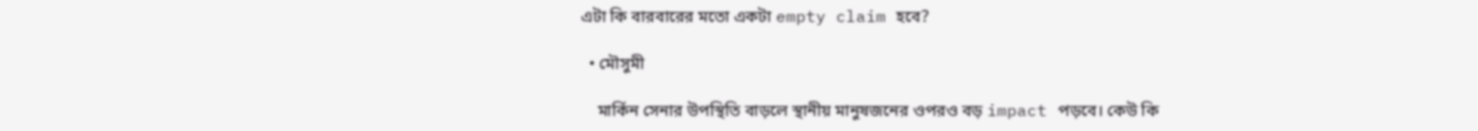এটা কি বারবারের মতো একটা empty claim হবে?

  • মৌসুমী

    মার্কিন সেনার উপস্থিতি বাড়লে স্থানীয় মানুষজনের ওপরও বড় impact পড়বে। কেউ কি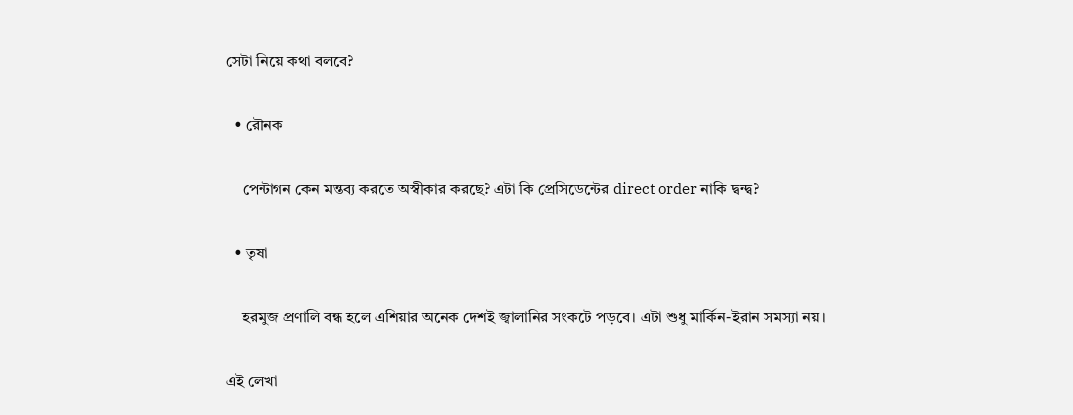সেটা নিয়ে কথা বলবে?

  • রৌনক

    পেন্টাগন কেন মন্তব্য করতে অস্বীকার করছে? এটা কি প্রেসিডেন্টের direct order নাকি দ্বন্দ্ব?

  • তৃষা

    হরমুজ প্রণালি বন্ধ হলে এশিয়ার অনেক দেশই জ্বালানির সংকটে পড়বে। এটা শুধু মার্কিন-ইরান সমস্যা নয়।

এই লেখা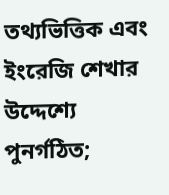তথ্যভিত্তিক এবং ইংরেজি শেখার উদ্দেশ্যে পুনর্গঠিত;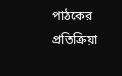পাঠকের প্রতিক্রিয়া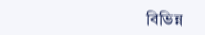বিভিন্ন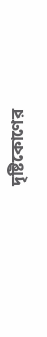দৃষ্টিকোণের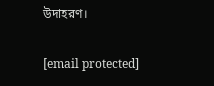উদাহরণ।

[email protected]